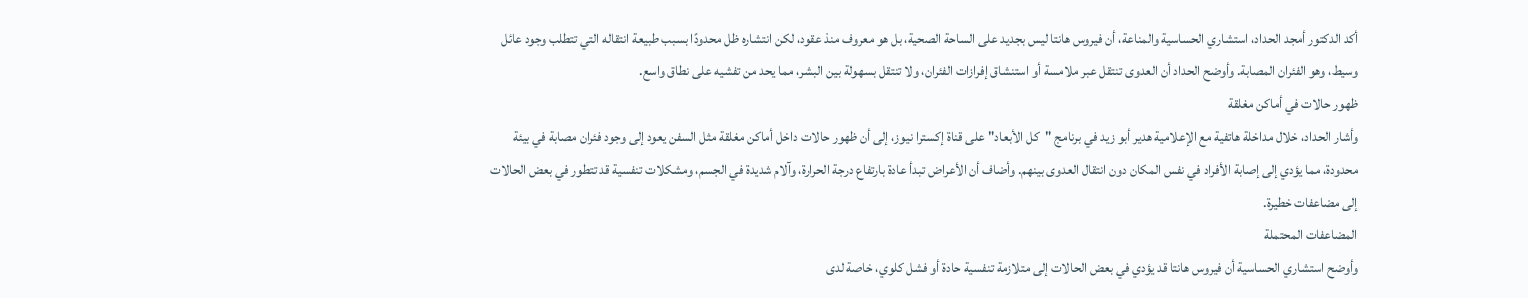أكد الدكتور أمجد الحداد، استشاري الحساسية والمناعة، أن فيروس هانتا ليس بجديد على الساحة الصحية، بل هو معروف منذ عقود، لكن انتشاره ظل محدودًا بسبب طبيعة انتقاله التي تتطلب وجود عائل وسيط، وهو الفئران المصابة. وأوضح الحداد أن العدوى تنتقل عبر ملامسة أو استنشاق إفرازات الفئران، ولا تنتقل بسهولة بين البشر، مما يحد من تفشيه على نطاق واسع.
ظهور حالات في أماكن مغلقة
وأشار الحداد، خلال مداخلة هاتفية مع الإعلامية هدير أبو زيد في برنامج "كل الأبعاد" على قناة إكسترا نيوز، إلى أن ظهور حالات داخل أماكن مغلقة مثل السفن يعود إلى وجود فئران مصابة في بيئة محدودة، مما يؤدي إلى إصابة الأفراد في نفس المكان دون انتقال العدوى بينهم. وأضاف أن الأعراض تبدأ عادة بارتفاع درجة الحرارة، وآلام شديدة في الجسم، ومشكلات تنفسية قد تتطور في بعض الحالات إلى مضاعفات خطيرة.
المضاعفات المحتملة
وأوضح استشاري الحساسية أن فيروس هانتا قد يؤدي في بعض الحالات إلى متلازمة تنفسية حادة أو فشل كلوي، خاصة لدى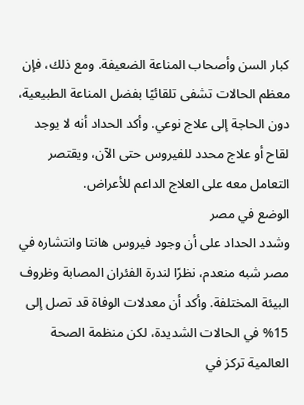كبار السن وأصحاب المناعة الضعيفة. ومع ذلك، فإن معظم الحالات تشفى تلقائيًا بفضل المناعة الطبيعية، دون الحاجة إلى علاج نوعي. وأكد الحداد أنه لا يوجد لقاح أو علاج محدد للفيروس حتى الآن، ويقتصر التعامل معه على العلاج الداعم للأعراض.
الوضع في مصر
وشدد الحداد على أن وجود فيروس هانتا وانتشاره في مصر شبه منعدم، نظرًا لندرة الفئران المصابة وظروف البيئة المختلفة. وأكد أن معدلات الوفاة قد تصل إلى 15% في الحالات الشديدة، لكن منظمة الصحة العالمية تركز في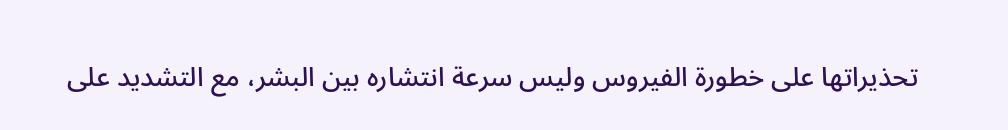تحذيراتها على خطورة الفيروس وليس سرعة انتشاره بين البشر، مع التشديد على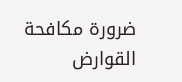ضرورة مكافحة القوارض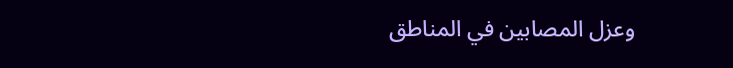وعزل المصابين في المناطق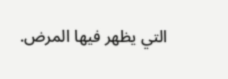التي يظهر فيها المرض.